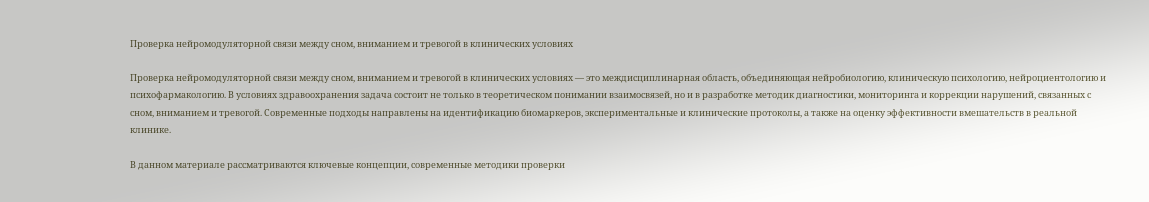Проверка нейромодуляторной связи между сном, вниманием и тревогой в клинических условиях

Проверка нейромодуляторной связи между сном, вниманием и тревогой в клинических условиях — это междисциплинарная область, объединяющая нейробиологию, клиническую психологию, нейроциентологию и психофармакологию. В условиях здравоохранения задача состоит не только в теоретическом понимании взаимосвязей, но и в разработке методик диагностики, мониторинга и коррекции нарушений, связанных с сном, вниманием и тревогой. Современные подходы направлены на идентификацию биомаркеров, экспериментальные и клинические протоколы, а также на оценку эффективности вмешательств в реальной клинике.

В данном материале рассматриваются ключевые концепции, современные методики проверки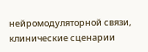нейромодуляторной связи, клинические сценарии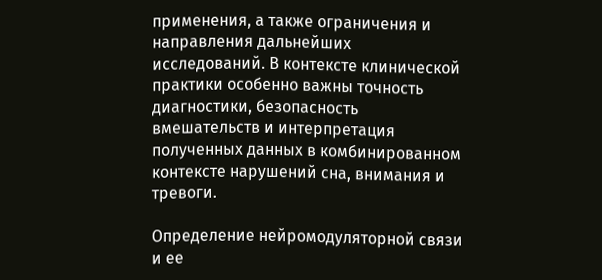применения, а также ограничения и направления дальнейших исследований. В контексте клинической практики особенно важны точность диагностики, безопасность вмешательств и интерпретация полученных данных в комбинированном контексте нарушений сна, внимания и тревоги.

Определение нейромодуляторной связи и ее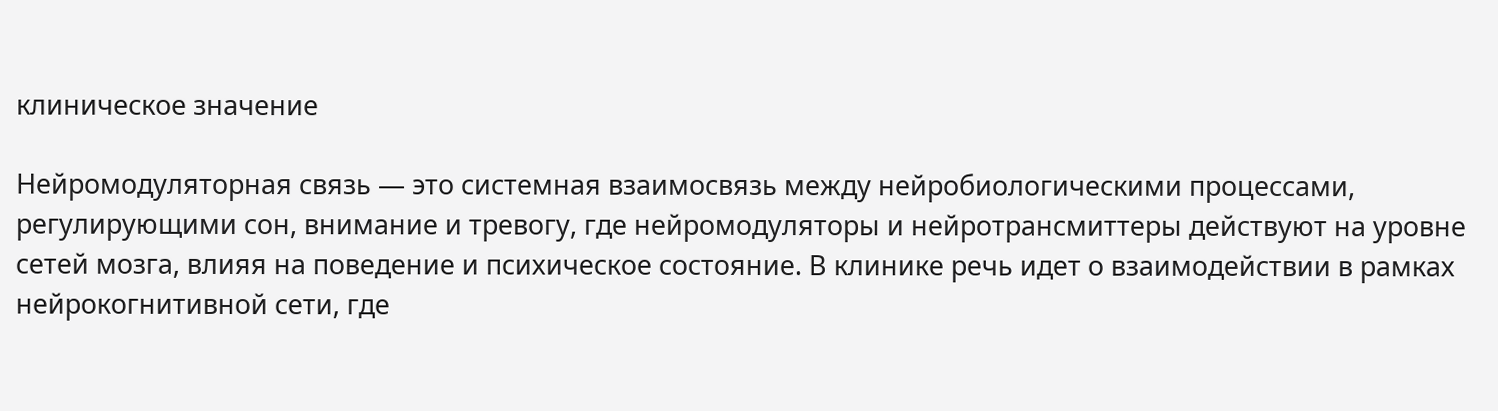клиническое значение

Нейромодуляторная связь — это системная взаимосвязь между нейробиологическими процессами, регулирующими сон, внимание и тревогу, где нейромодуляторы и нейротрансмиттеры действуют на уровне сетей мозга, влияя на поведение и психическое состояние. В клинике речь идет о взаимодействии в рамках нейрокогнитивной сети, где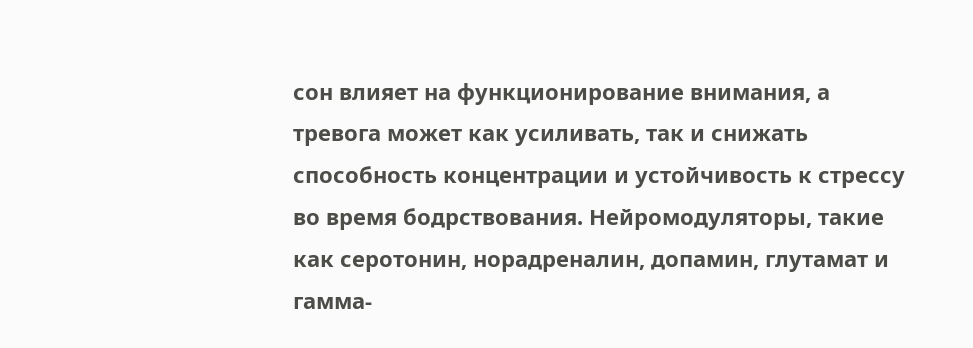сон влияет на функционирование внимания, а тревога может как усиливать, так и снижать способность концентрации и устойчивость к стрессу во время бодрствования. Нейромодуляторы, такие как серотонин, норадреналин, допамин, глутамат и гамма-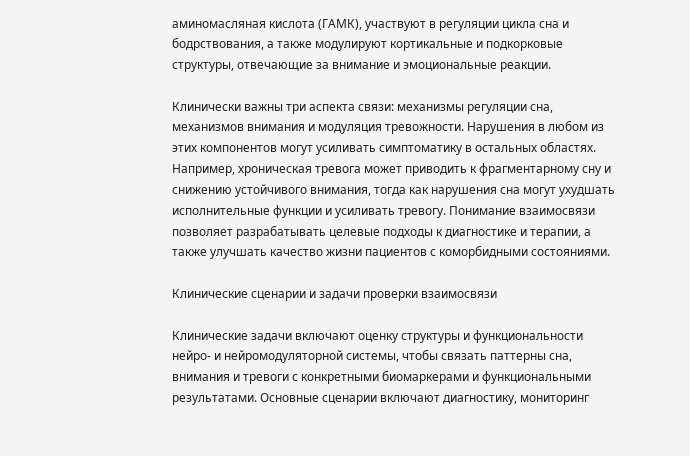аминомасляная кислота (ГАМК), участвуют в регуляции цикла сна и бодрствования, а также модулируют кортикальные и подкорковые структуры, отвечающие за внимание и эмоциональные реакции.

Клинически важны три аспекта связи: механизмы регуляции сна, механизмов внимания и модуляция тревожности. Нарушения в любом из этих компонентов могут усиливать симптоматику в остальных областях. Например, хроническая тревога может приводить к фрагментарному сну и снижению устойчивого внимания, тогда как нарушения сна могут ухудшать исполнительные функции и усиливать тревогу. Понимание взаимосвязи позволяет разрабатывать целевые подходы к диагностике и терапии, а также улучшать качество жизни пациентов с коморбидными состояниями.

Клинические сценарии и задачи проверки взаимосвязи

Клинические задачи включают оценку структуры и функциональности нейро- и нейромодуляторной системы, чтобы связать паттерны сна, внимания и тревоги с конкретными биомаркерами и функциональными результатами. Основные сценарии включают диагностику, мониторинг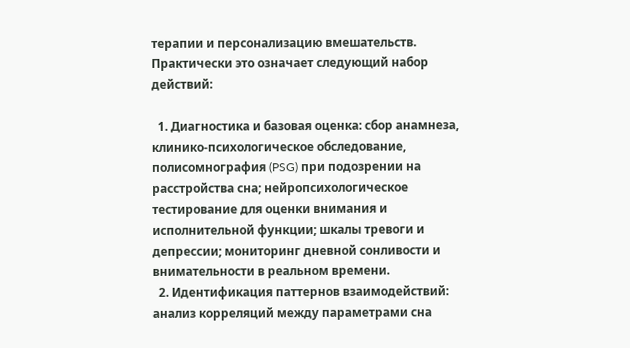терапии и персонализацию вмешательств. Практически это означает следующий набор действий:

  1. Диагностика и базовая оценка: сбор анамнеза, клинико-психологическое обследование, полисомнография (PSG) при подозрении на расстройства сна; нейропсихологическое тестирование для оценки внимания и исполнительной функции; шкалы тревоги и депрессии; мониторинг дневной сонливости и внимательности в реальном времени.
  2. Идентификация паттернов взаимодействий: анализ корреляций между параметрами сна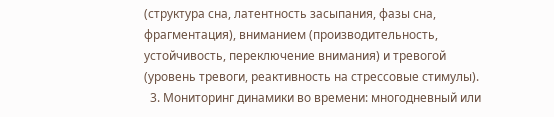(структура сна, латентность засыпания, фазы сна, фрагментация), вниманием (производительность, устойчивость, переключение внимания) и тревогой (уровень тревоги, реактивность на стрессовые стимулы).
  3. Мониторинг динамики во времени: многодневный или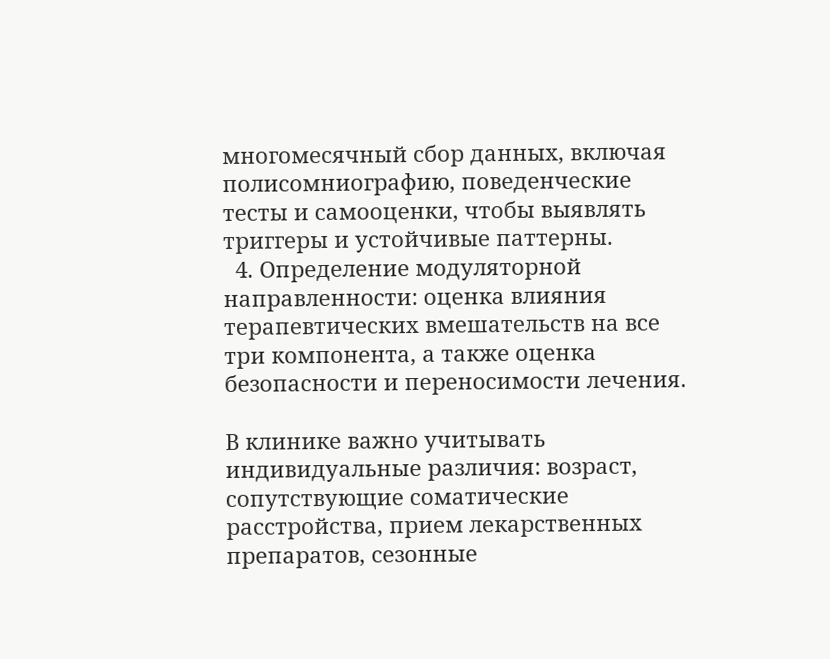многомесячный сбор данных, включая полисомниографию, поведенческие тесты и самооценки, чтобы выявлять триггеры и устойчивые паттерны.
  4. Определение модуляторной направленности: оценка влияния терапевтических вмешательств на все три компонента, а также оценка безопасности и переносимости лечения.

В клинике важно учитывать индивидуальные различия: возраст, сопутствующие соматические расстройства, прием лекарственных препаратов, сезонные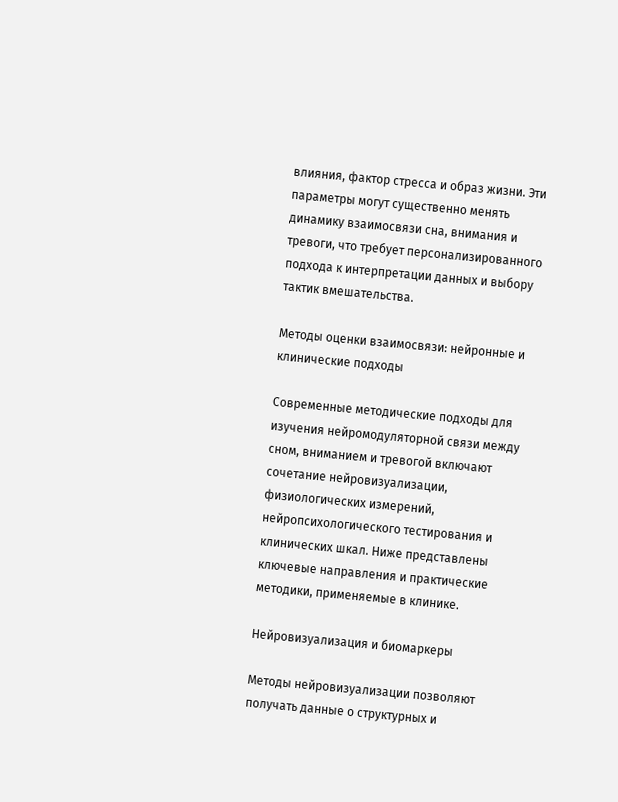влияния, фактор стресса и образ жизни. Эти параметры могут существенно менять динамику взаимосвязи сна, внимания и тревоги, что требует персонализированного подхода к интерпретации данных и выбору тактик вмешательства.

Методы оценки взаимосвязи: нейронные и клинические подходы

Современные методические подходы для изучения нейромодуляторной связи между сном, вниманием и тревогой включают сочетание нейровизуализации, физиологических измерений, нейропсихологического тестирования и клинических шкал. Ниже представлены ключевые направления и практические методики, применяемые в клинике.

Нейровизуализация и биомаркеры

Методы нейровизуализации позволяют получать данные о структурных и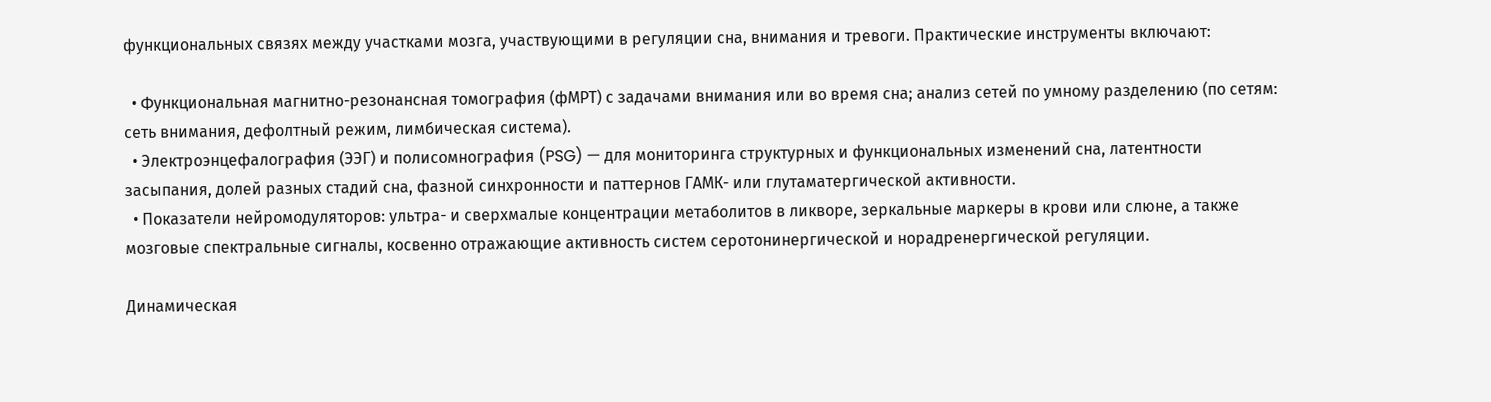функциональных связях между участками мозга, участвующими в регуляции сна, внимания и тревоги. Практические инструменты включают:

  • Функциональная магнитно-резонансная томография (фМРТ) с задачами внимания или во время сна; анализ сетей по умному разделению (по сетям: сеть внимания, дефолтный режим, лимбическая система).
  • Электроэнцефалография (ЭЭГ) и полисомнография (PSG) — для мониторинга структурных и функциональных изменений сна, латентности засыпания, долей разных стадий сна, фазной синхронности и паттернов ГАМК- или глутаматергической активности.
  • Показатели нейромодуляторов: ультра- и сверхмалые концентрации метаболитов в ликворе, зеркальные маркеры в крови или слюне, а также мозговые спектральные сигналы, косвенно отражающие активность систем серотонинергической и норадренергической регуляции.

Динамическая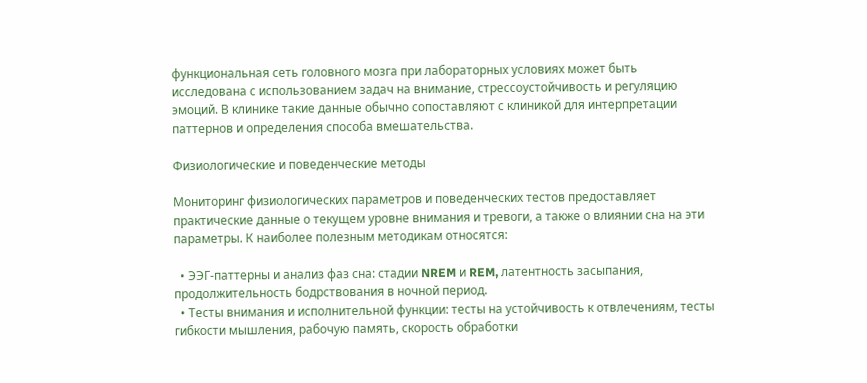функциональная сеть головного мозга при лабораторных условиях может быть исследована с использованием задач на внимание, стрессоустойчивость и регуляцию эмоций. В клинике такие данные обычно сопоставляют с клиникой для интерпретации паттернов и определения способа вмешательства.

Физиологические и поведенческие методы

Мониторинг физиологических параметров и поведенческих тестов предоставляет практические данные о текущем уровне внимания и тревоги, а также о влиянии сна на эти параметры. К наиболее полезным методикам относятся:

  • ЭЭГ-паттерны и анализ фаз сна: стадии NREM и REM, латентность засыпания, продолжительность бодрствования в ночной период.
  • Тесты внимания и исполнительной функции: тесты на устойчивость к отвлечениям, тесты гибкости мышления, рабочую память, скорость обработки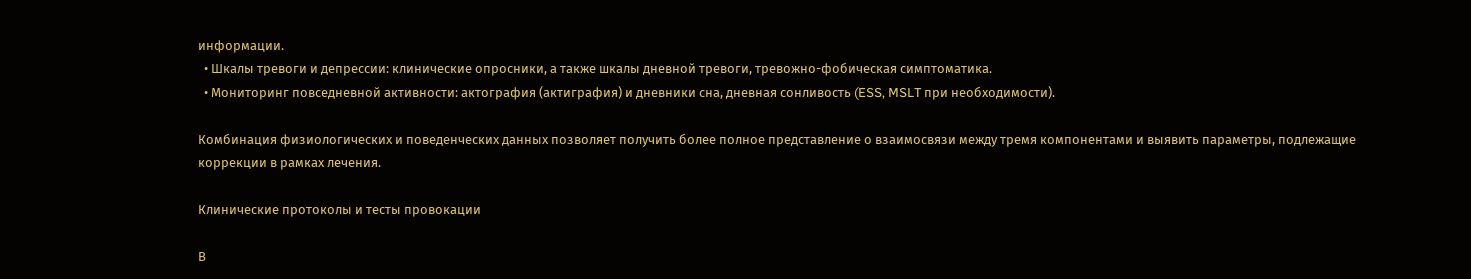информации.
  • Шкалы тревоги и депрессии: клинические опросники, а также шкалы дневной тревоги, тревожно-фобическая симптоматика.
  • Мониторинг повседневной активности: актография (актиграфия) и дневники сна, дневная сонливость (ESS, MSLT при необходимости).

Комбинация физиологических и поведенческих данных позволяет получить более полное представление о взаимосвязи между тремя компонентами и выявить параметры, подлежащие коррекции в рамках лечения.

Клинические протоколы и тесты провокации

В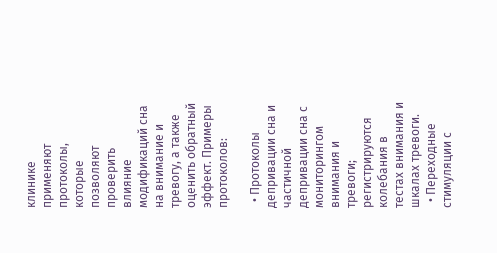клинике применяют протоколы, которые позволяют проверить влияние модификаций сна на внимание и тревогу, а также оценить обратный эффект. Примеры протоколов:

  • Протоколы депривации сна и частичной депривации сна с мониторингом внимания и тревоги; регистрируются колебания в тестах внимания и шкалах тревоги.
  • Переходные стимуляции с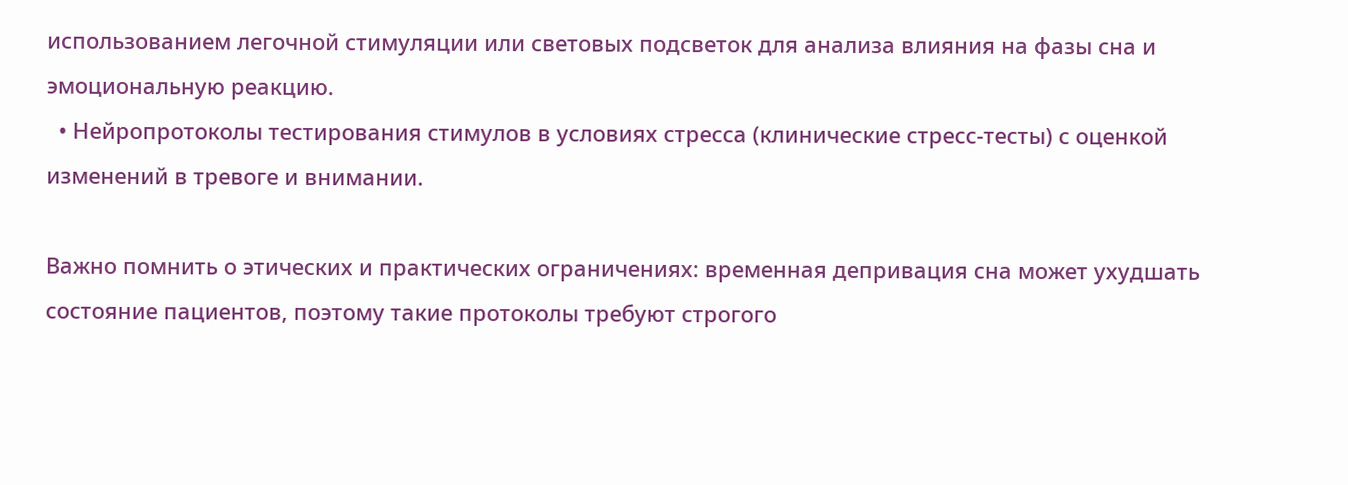использованием легочной стимуляции или световых подсветок для анализа влияния на фазы сна и эмоциональную реакцию.
  • Нейропротоколы тестирования стимулов в условиях стресса (клинические стресс-тесты) с оценкой изменений в тревоге и внимании.

Важно помнить о этических и практических ограничениях: временная депривация сна может ухудшать состояние пациентов, поэтому такие протоколы требуют строгого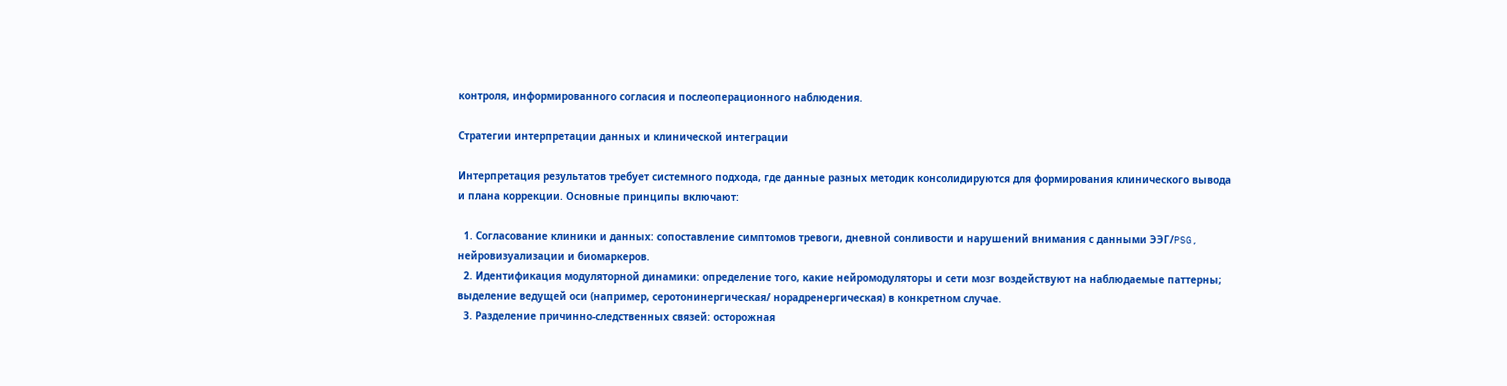контроля, информированного согласия и послеоперационного наблюдения.

Стратегии интерпретации данных и клинической интеграции

Интерпретация результатов требует системного подхода, где данные разных методик консолидируются для формирования клинического вывода и плана коррекции. Основные принципы включают:

  1. Согласование клиники и данных: сопоставление симптомов тревоги, дневной сонливости и нарушений внимания с данными ЭЭГ/PSG, нейровизуализации и биомаркеров.
  2. Идентификация модуляторной динамики: определение того, какие нейромодуляторы и сети мозг воздействуют на наблюдаемые паттерны; выделение ведущей оси (например, серотонинергическая/ норадренергическая) в конкретном случае.
  3. Разделение причинно-следственных связей: осторожная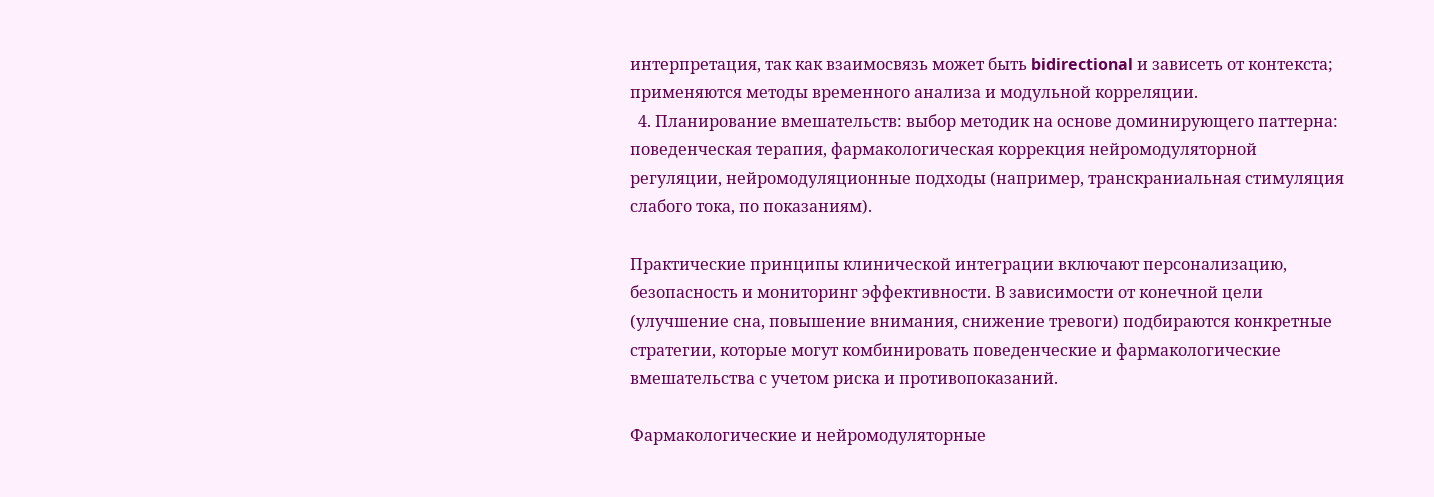интерпретация, так как взаимосвязь может быть bidirectional и зависеть от контекста; применяются методы временного анализа и модульной корреляции.
  4. Планирование вмешательств: выбор методик на основе доминирующего паттерна: поведенческая терапия, фармакологическая коррекция нейромодуляторной регуляции, нейромодуляционные подходы (например, транскраниальная стимуляция слабого тока, по показаниям).

Практические принципы клинической интеграции включают персонализацию, безопасность и мониторинг эффективности. В зависимости от конечной цели (улучшение сна, повышение внимания, снижение тревоги) подбираются конкретные стратегии, которые могут комбинировать поведенческие и фармакологические вмешательства с учетом риска и противопоказаний.

Фармакологические и нейромодуляторные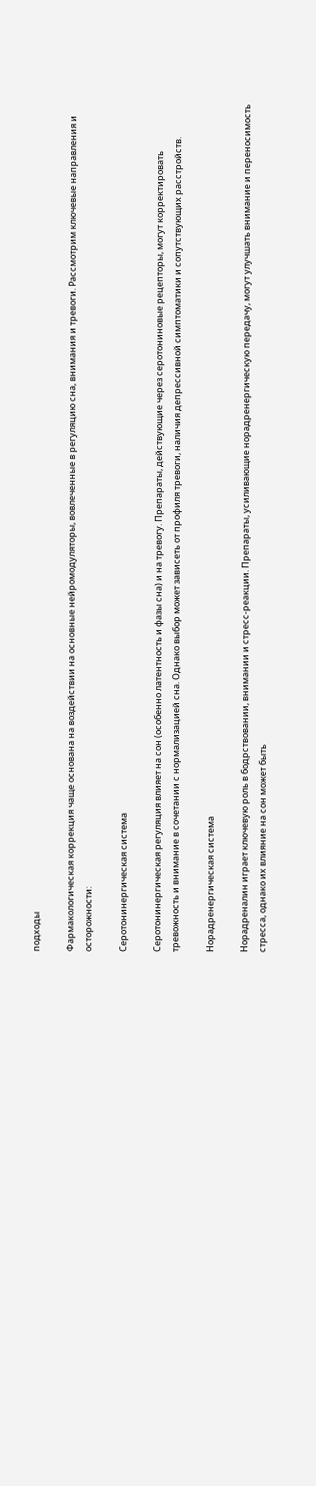подходы

Фармакологическая коррекция чаще основана на воздействии на основные нейромодуляторы, вовлеченные в регуляцию сна, внимания и тревоги. Рассмотрим ключевые направления и осторожности:

Серотонинергическая система

Серотонинергическая регуляция влияет на сон (особенно латентность и фазы сна) и на тревогу. Препараты, действующие через серотониновые рецепторы, могут корректировать тревожность и внимание в сочетании с нормализацией сна. Однако выбор может зависеть от профиля тревоги, наличия депрессивной симптоматики и сопутствующих расстройств.

Норадренергическая система

Норадреналин играет ключевую роль в бодрствовании, внимании и стресс-реакции. Препараты, усиливающие норадренергическую передачу, могут улучшать внимание и переносимость стресса, однако их влияние на сон может быть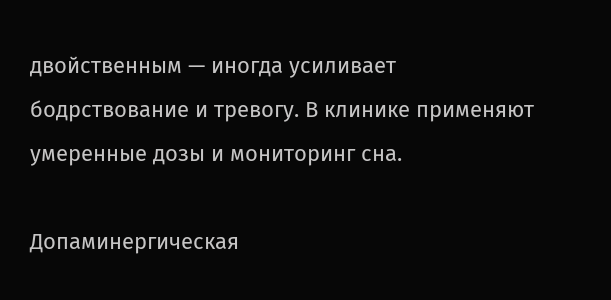двойственным — иногда усиливает бодрствование и тревогу. В клинике применяют умеренные дозы и мониторинг сна.

Допаминергическая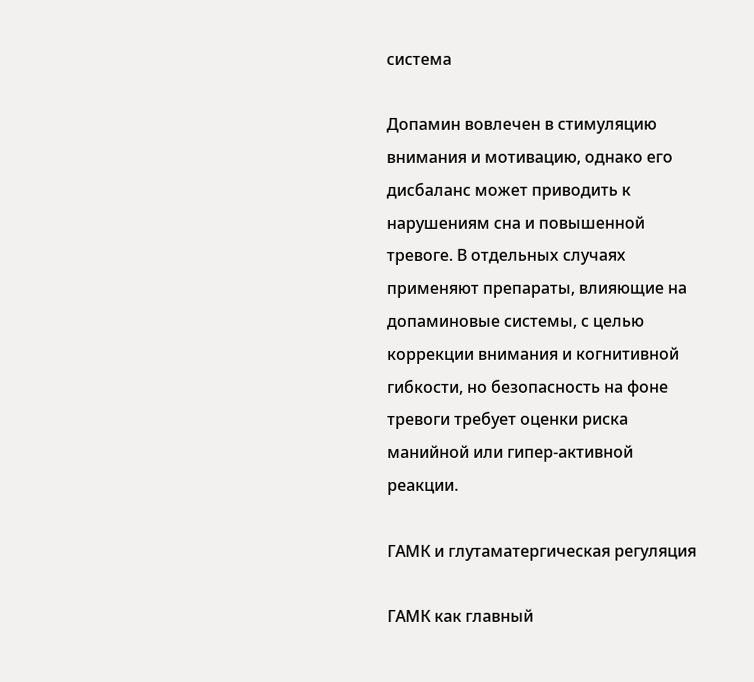система

Допамин вовлечен в стимуляцию внимания и мотивацию, однако его дисбаланс может приводить к нарушениям сна и повышенной тревоге. В отдельных случаях применяют препараты, влияющие на допаминовые системы, с целью коррекции внимания и когнитивной гибкости, но безопасность на фоне тревоги требует оценки риска манийной или гипер-активной реакции.

ГАМК и глутаматергическая регуляция

ГАМК как главный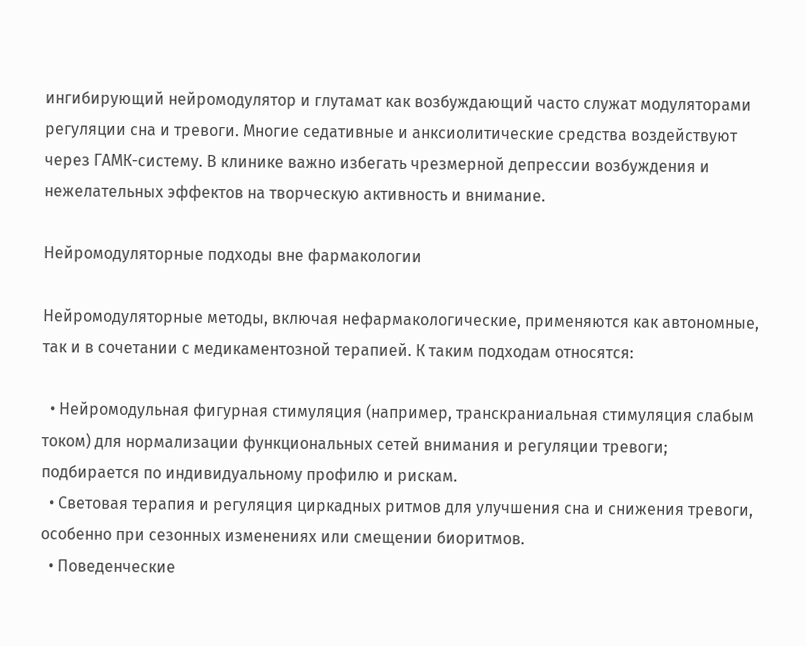ингибирующий нейромодулятор и глутамат как возбуждающий часто служат модуляторами регуляции сна и тревоги. Многие седативные и анксиолитические средства воздействуют через ГАМК-систему. В клинике важно избегать чрезмерной депрессии возбуждения и нежелательных эффектов на творческую активность и внимание.

Нейромодуляторные подходы вне фармакологии

Нейромодуляторные методы, включая нефармакологические, применяются как автономные, так и в сочетании с медикаментозной терапией. К таким подходам относятся:

  • Нейромодульная фигурная стимуляция (например, транскраниальная стимуляция слабым током) для нормализации функциональных сетей внимания и регуляции тревоги; подбирается по индивидуальному профилю и рискам.
  • Световая терапия и регуляция циркадных ритмов для улучшения сна и снижения тревоги, особенно при сезонных изменениях или смещении биоритмов.
  • Поведенческие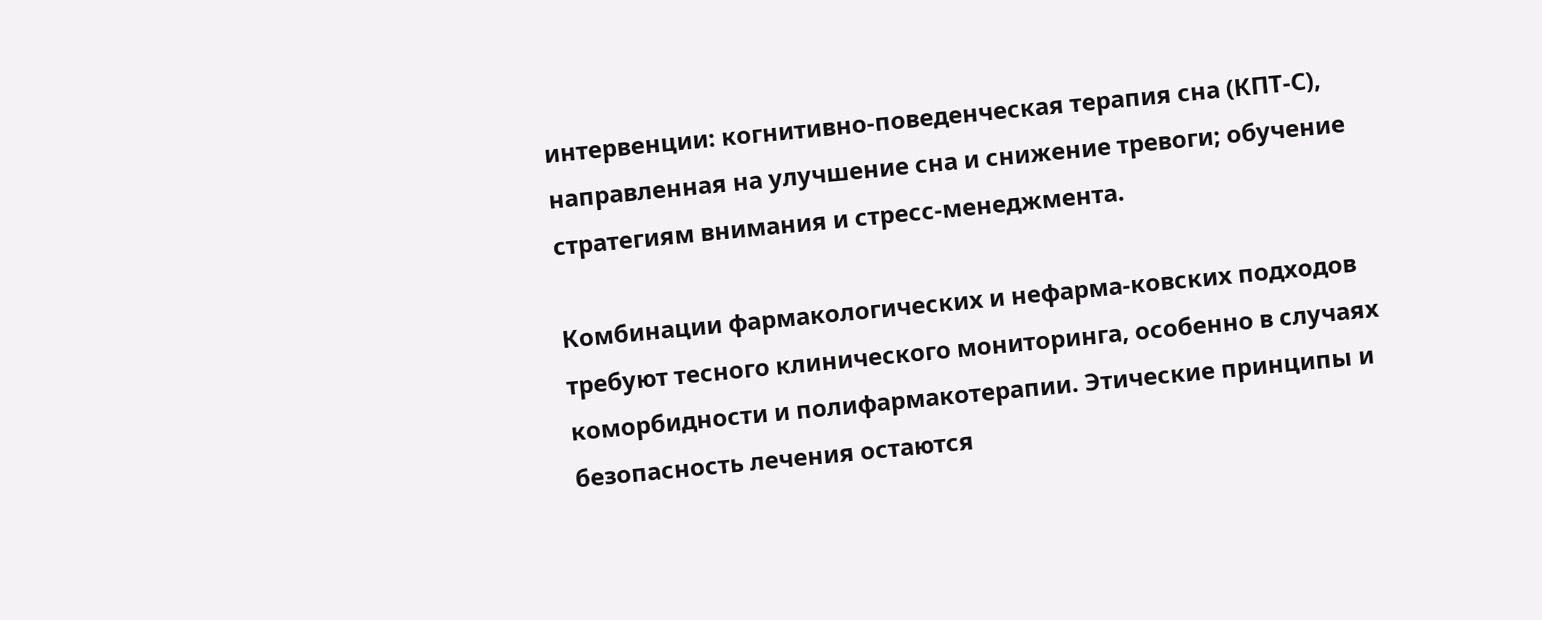интервенции: когнитивно-поведенческая терапия сна (КПТ-С), направленная на улучшение сна и снижение тревоги; обучение стратегиям внимания и стресс-менеджмента.

Комбинации фармакологических и нефарма-ковских подходов требуют тесного клинического мониторинга, особенно в случаях коморбидности и полифармакотерапии. Этические принципы и безопасность лечения остаются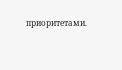приоритетами.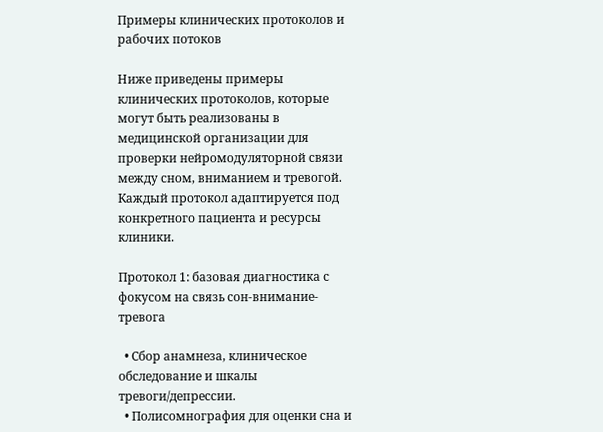Примеры клинических протоколов и рабочих потоков

Ниже приведены примеры клинических протоколов, которые могут быть реализованы в медицинской организации для проверки нейромодуляторной связи между сном, вниманием и тревогой. Каждый протокол адаптируется под конкретного пациента и ресурсы клиники.

Протокол 1: базовая диагностика с фокусом на связь сон-внимание-тревога

  • Сбор анамнеза, клиническое обследование и шкалы тревоги/депрессии.
  • Полисомнография для оценки сна и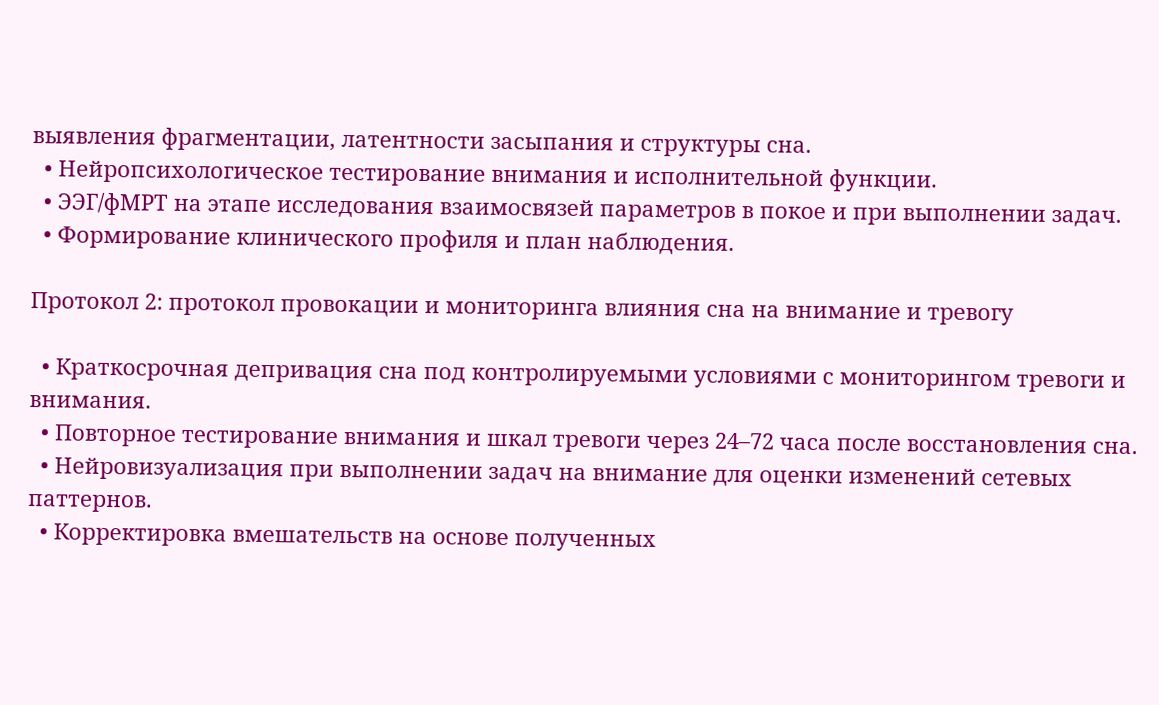выявления фрагментации, латентности засыпания и структуры сна.
  • Нейропсихологическое тестирование внимания и исполнительной функции.
  • ЭЭГ/фМРТ на этапе исследования взаимосвязей параметров в покое и при выполнении задач.
  • Формирование клинического профиля и план наблюдения.

Протокол 2: протокол провокации и мониторинга влияния сна на внимание и тревогу

  • Краткосрочная депривация сна под контролируемыми условиями с мониторингом тревоги и внимания.
  • Повторное тестирование внимания и шкал тревоги через 24–72 часа после восстановления сна.
  • Нейровизуализация при выполнении задач на внимание для оценки изменений сетевых паттернов.
  • Корректировка вмешательств на основе полученных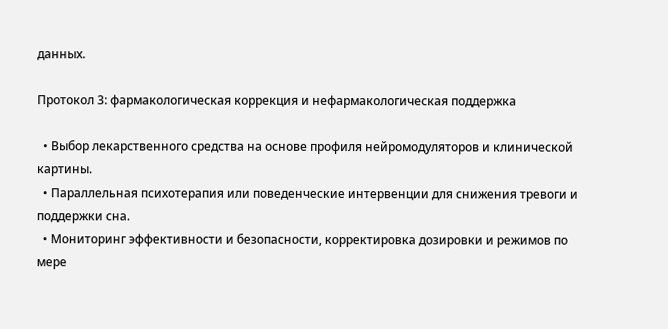данных.

Протокол 3: фармакологическая коррекция и нефармакологическая поддержка

  • Выбор лекарственного средства на основе профиля нейромодуляторов и клинической картины.
  • Параллельная психотерапия или поведенческие интервенции для снижения тревоги и поддержки сна.
  • Мониторинг эффективности и безопасности, корректировка дозировки и режимов по мере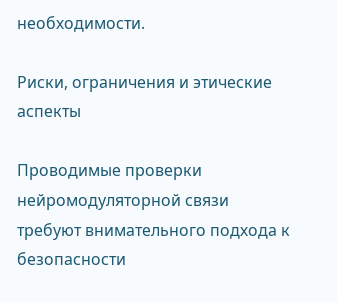необходимости.

Риски, ограничения и этические аспекты

Проводимые проверки нейромодуляторной связи требуют внимательного подхода к безопасности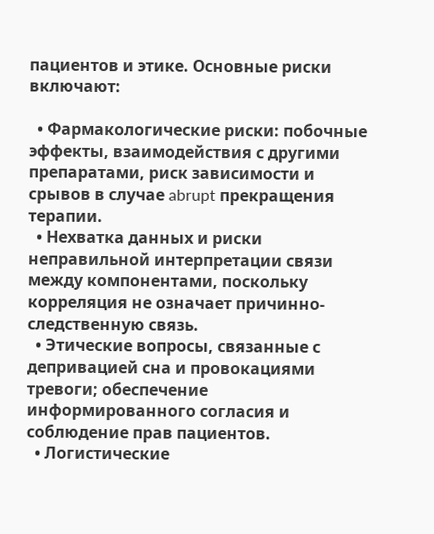пациентов и этике. Основные риски включают:

  • Фармакологические риски: побочные эффекты, взаимодействия с другими препаратами, риск зависимости и срывов в случае abrupt прекращения терапии.
  • Нехватка данных и риски неправильной интерпретации связи между компонентами, поскольку корреляция не означает причинно-следственную связь.
  • Этические вопросы, связанные с депривацией сна и провокациями тревоги; обеспечение информированного согласия и соблюдение прав пациентов.
  • Логистические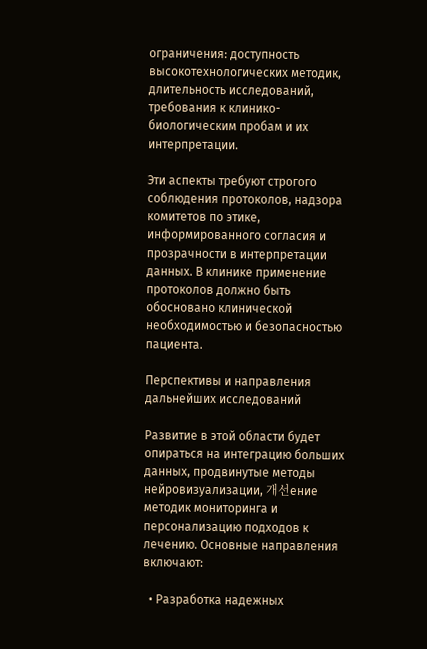ограничения: доступность высокотехнологических методик, длительность исследований, требования к клинико-биологическим пробам и их интерпретации.

Эти аспекты требуют строгого соблюдения протоколов, надзора комитетов по этике, информированного согласия и прозрачности в интерпретации данных. В клинике применение протоколов должно быть обосновано клинической необходимостью и безопасностью пациента.

Перспективы и направления дальнейших исследований

Развитие в этой области будет опираться на интеграцию больших данных, продвинутые методы нейровизуализации, 개선ение методик мониторинга и персонализацию подходов к лечению. Основные направления включают:

  • Разработка надежных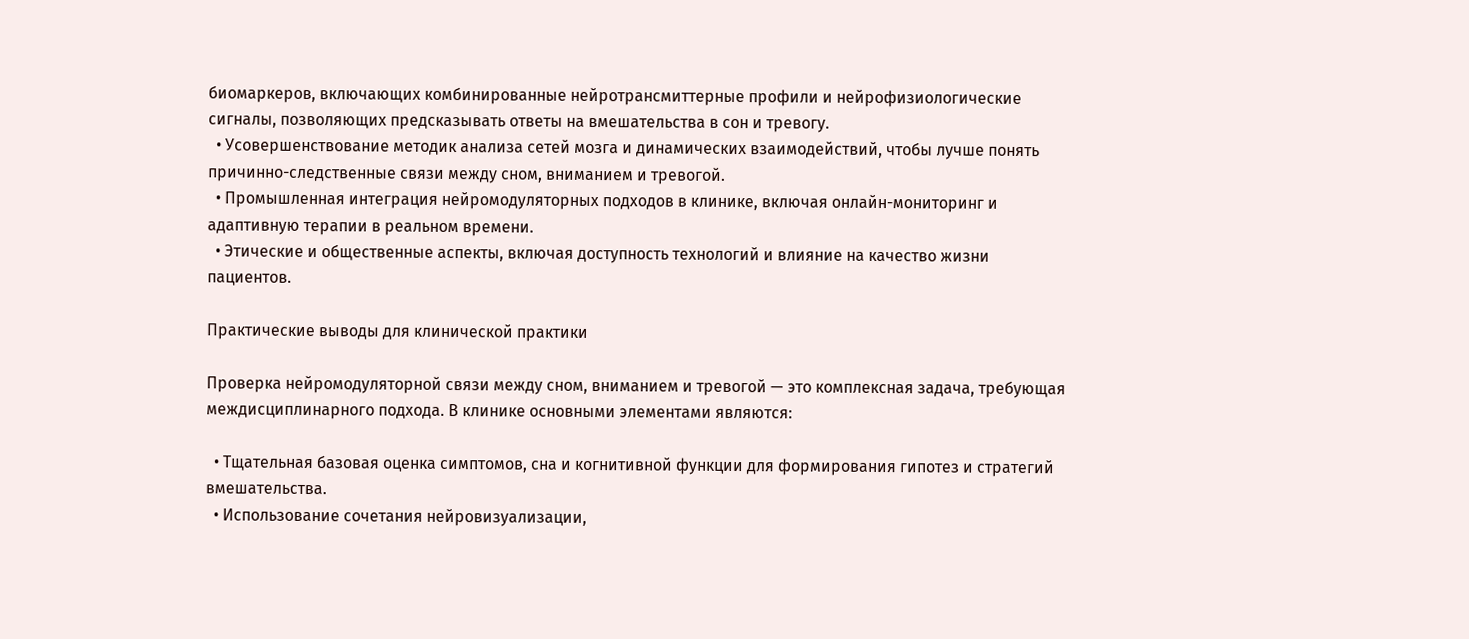биомаркеров, включающих комбинированные нейротрансмиттерные профили и нейрофизиологические сигналы, позволяющих предсказывать ответы на вмешательства в сон и тревогу.
  • Усовершенствование методик анализа сетей мозга и динамических взаимодействий, чтобы лучше понять причинно-следственные связи между сном, вниманием и тревогой.
  • Промышленная интеграция нейромодуляторных подходов в клинике, включая онлайн-мониторинг и адаптивную терапии в реальном времени.
  • Этические и общественные аспекты, включая доступность технологий и влияние на качество жизни пациентов.

Практические выводы для клинической практики

Проверка нейромодуляторной связи между сном, вниманием и тревогой — это комплексная задача, требующая междисциплинарного подхода. В клинике основными элементами являются:

  • Тщательная базовая оценка симптомов, сна и когнитивной функции для формирования гипотез и стратегий вмешательства.
  • Использование сочетания нейровизуализации,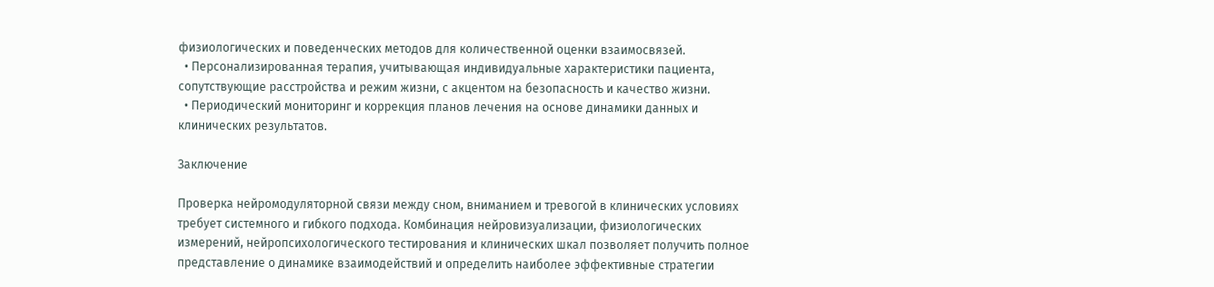физиологических и поведенческих методов для количественной оценки взаимосвязей.
  • Персонализированная терапия, учитывающая индивидуальные характеристики пациента, сопутствующие расстройства и режим жизни, с акцентом на безопасность и качество жизни.
  • Периодический мониторинг и коррекция планов лечения на основе динамики данных и клинических результатов.

Заключение

Проверка нейромодуляторной связи между сном, вниманием и тревогой в клинических условиях требует системного и гибкого подхода. Комбинация нейровизуализации, физиологических измерений, нейропсихологического тестирования и клинических шкал позволяет получить полное представление о динамике взаимодействий и определить наиболее эффективные стратегии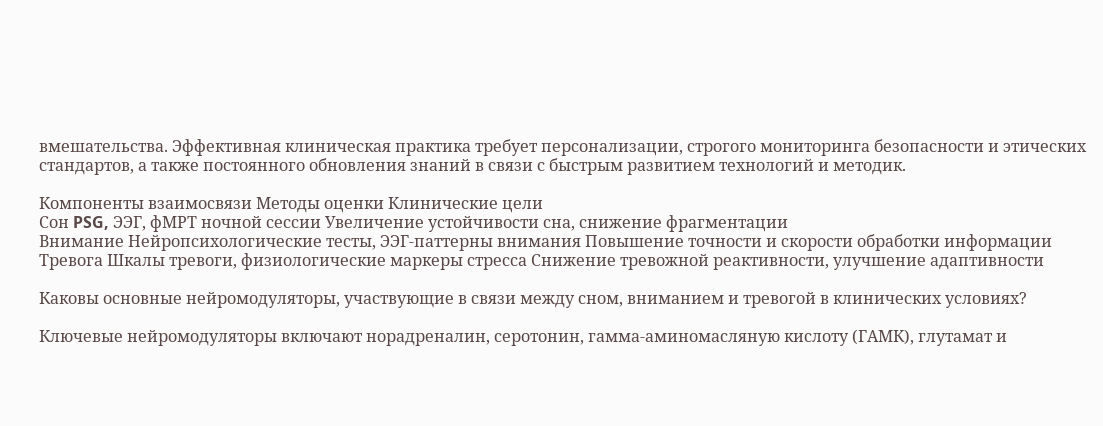вмешательства. Эффективная клиническая практика требует персонализации, строгого мониторинга безопасности и этических стандартов, а также постоянного обновления знаний в связи с быстрым развитием технологий и методик.

Компоненты взаимосвязи Методы оценки Клинические цели
Сон PSG, ЭЭГ, фМРТ ночной сессии Увеличение устойчивости сна, снижение фрагментации
Внимание Нейропсихологические тесты, ЭЭГ-паттерны внимания Повышение точности и скорости обработки информации
Тревога Шкалы тревоги, физиологические маркеры стресса Снижение тревожной реактивности, улучшение адаптивности

Каковы основные нейромодуляторы, участвующие в связи между сном, вниманием и тревогой в клинических условиях?

Ключевые нейромодуляторы включают норадреналин, серотонин, гамма-аминомасляную кислоту (ГАМК), глутамат и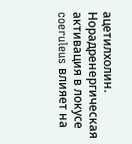ацетилхолин. Норадренергическая активация в локусе coeruleus влияет на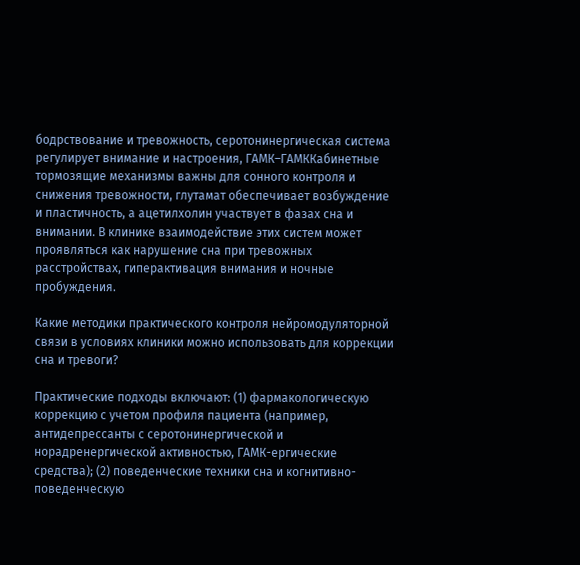бодрствование и тревожность, серотонинергическая система регулирует внимание и настроения, ГАМК–ГАМККабинетные тормозящие механизмы важны для сонного контроля и снижения тревожности, глутамат обеспечивает возбуждение и пластичность, а ацетилхолин участвует в фазах сна и внимании. В клинике взаимодействие этих систем может проявляться как нарушение сна при тревожных расстройствах, гиперактивация внимания и ночные пробуждения.

Какие методики практического контроля нейромодуляторной связи в условиях клиники можно использовать для коррекции сна и тревоги?

Практические подходы включают: (1) фармакологическую коррекцию с учетом профиля пациента (например, антидепрессанты с серотонинергической и норадренергической активностью, ГАМК-ергические средства); (2) поведенческие техники сна и когнитивно-поведенческую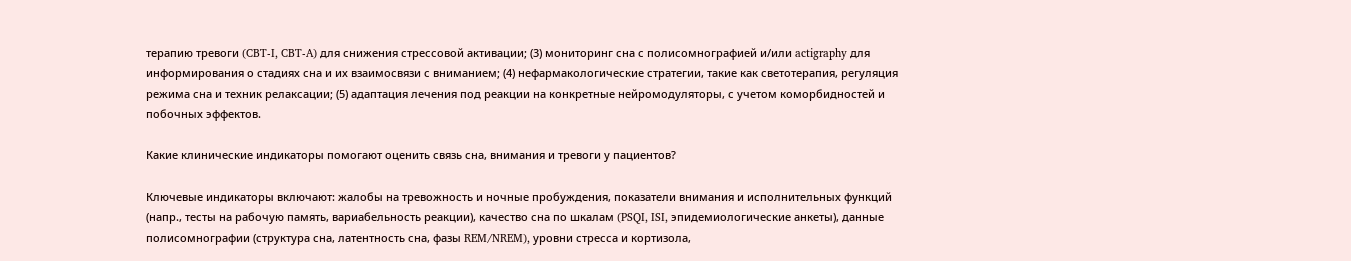терапию тревоги (CBT-I, CBT-A) для снижения стрессовой активации; (3) мониторинг сна с полисомнографией и/или actigraphy для информирования о стадиях сна и их взаимосвязи с вниманием; (4) нефармакологические стратегии, такие как светотерапия, регуляция режима сна и техник релаксации; (5) адаптация лечения под реакции на конкретные нейромодуляторы, с учетом коморбидностей и побочных эффектов.

Какие клинические индикаторы помогают оценить связь сна, внимания и тревоги у пациентов?

Ключевые индикаторы включают: жалобы на тревожность и ночные пробуждения, показатели внимания и исполнительных функций (напр., тесты на рабочую память, вариабельность реакции), качество сна по шкалам (PSQI, ISI, эпидемиологические анкеты), данные полисомнографии (структура сна, латентность сна, фазы REM/NREM), уровни стресса и кортизола,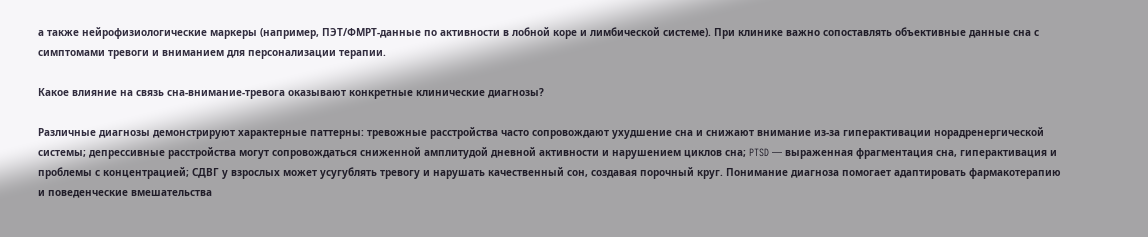а также нейрофизиологические маркеры (например, ПЭТ/ФМРТ-данные по активности в лобной коре и лимбической системе). При клинике важно сопоставлять объективные данные сна с симптомами тревоги и вниманием для персонализации терапии.

Какое влияние на связь сна-внимание-тревога оказывают конкретные клинические диагнозы?

Различные диагнозы демонстрируют характерные паттерны: тревожные расстройства часто сопровождают ухудшение сна и снижают внимание из-за гиперактивации норадренергической системы; депрессивные расстройства могут сопровождаться сниженной амплитудой дневной активности и нарушением циклов сна; PTSD — выраженная фрагментация сна, гиперактивация и проблемы с концентрацией; СДВГ у взрослых может усугублять тревогу и нарушать качественный сон, создавая порочный круг. Понимание диагноза помогает адаптировать фармакотерапию и поведенческие вмешательства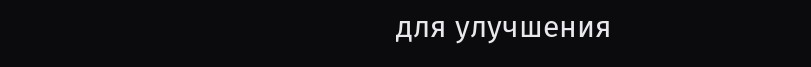для улучшения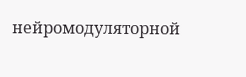нейромодуляторной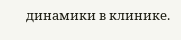динамики в клинике.